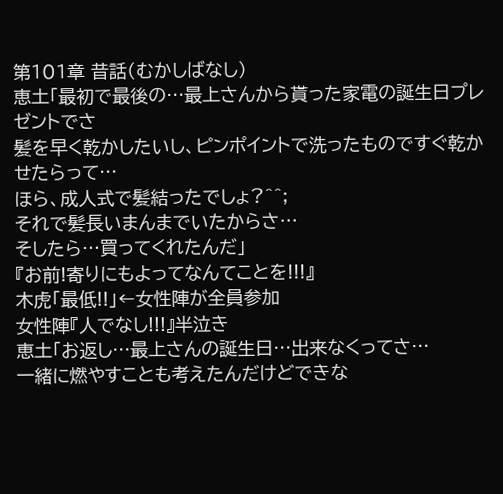第101章 昔話(むかしばなし)
恵土「最初で最後の…最上さんから貰った家電の誕生日プレゼントでさ
髪を早く乾かしたいし、ピンポイントで洗ったものですぐ乾かせたらって…
ほら、成人式で髪結ったでしょ?^^;
それで髪長いまんまでいたからさ…
そしたら…買ってくれたんだ」
『お前!寄りにもよってなんてことを!!!』
木虎「最低!!」←女性陣が全員参加
女性陣『人でなし!!!』半泣き
恵土「お返し…最上さんの誕生日…出来なくってさ…
一緒に燃やすことも考えたんだけどできな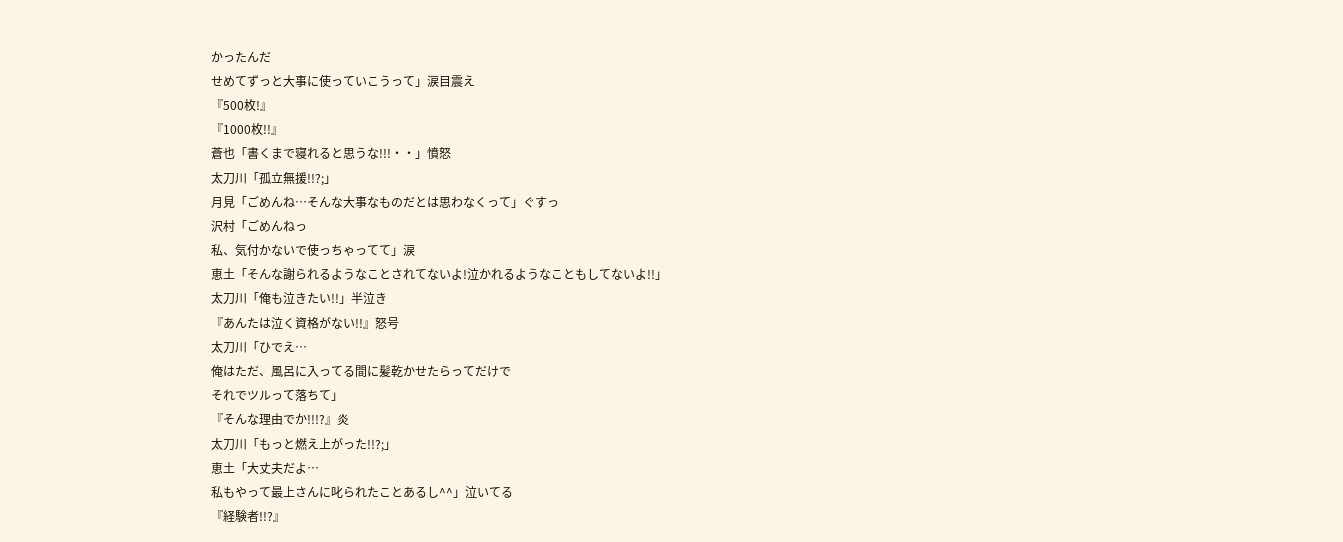かったんだ
せめてずっと大事に使っていこうって」涙目震え
『500枚!』
『1000枚!!』
蒼也「書くまで寝れると思うな!!!・・」憤怒
太刀川「孤立無援!!?;」
月見「ごめんね…そんな大事なものだとは思わなくって」ぐすっ
沢村「ごめんねっ
私、気付かないで使っちゃってて」涙
恵土「そんな謝られるようなことされてないよ!泣かれるようなこともしてないよ!!」
太刀川「俺も泣きたい!!」半泣き
『あんたは泣く資格がない!!』怒号
太刀川「ひでえ…
俺はただ、風呂に入ってる間に髪乾かせたらってだけで
それでツルって落ちて」
『そんな理由でか!!!?』炎
太刀川「もっと燃え上がった!!?;」
恵土「大丈夫だよ…
私もやって最上さんに叱られたことあるし^^」泣いてる
『経験者!!?』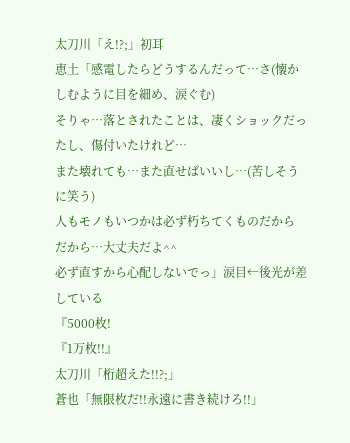太刀川「え!?;」初耳
恵土「感電したらどうするんだって…さ(懐かしむように目を細め、涙ぐむ)
そりゃ…落とされたことは、凄くショックだったし、傷付いたけれど…
また壊れても…また直せばいいし…(苦しそうに笑う)
人もモノもいつかは必ず朽ちてくものだから
だから…大丈夫だよ^^
必ず直すから心配しないでっ」涙目←後光が差している
『5000枚!
『1万枚!!』
太刀川「桁超えた!!?;」
蒼也「無限枚だ!!永遠に書き続けろ!!」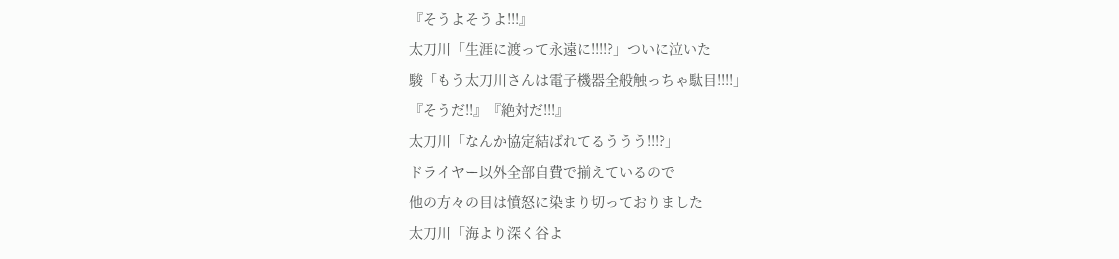『そうよそうよ!!!』
太刀川「生涯に渡って永遠に!!!!?」ついに泣いた
駿「もう太刀川さんは電子機器全般触っちゃ駄目!!!!」
『そうだ!!』『絶対だ!!!』
太刀川「なんか協定結ばれてるううう!!!?」
ドライヤー以外全部自費で揃えているので
他の方々の目は憤怒に染まり切っておりました
太刀川「海より深く谷よ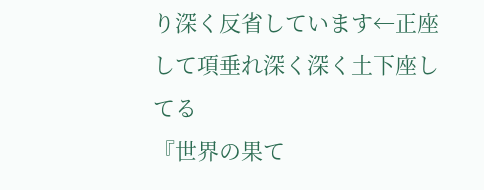り深く反省しています←正座して項垂れ深く深く土下座してる
『世界の果て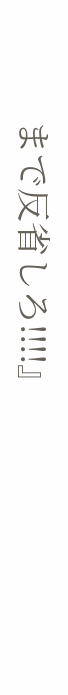まで反省しろ!!!!』